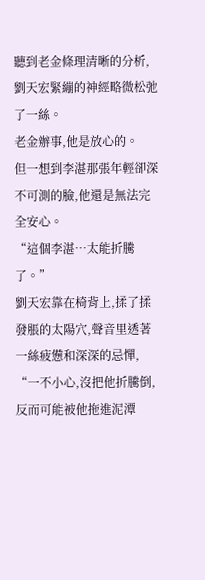聽到老金條理清晰的分析,劉天宏緊繃的神經略微松弛了一絲。
老金辦事,他是放心的。
但一想到李湛那張年輕卻深不可測的臉,他還是無法完全安心。
“這個李湛…太能折騰了。”
劉天宏靠在椅背上,揉了揉發脹的太陽穴,聲音里透著一絲疲憊和深深的忌憚,
“一不小心,沒把他折騰倒,反而可能被他拖進泥潭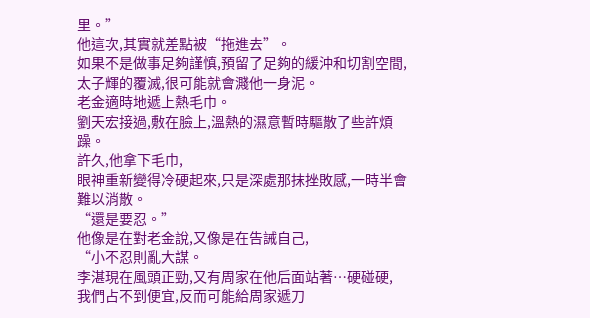里。”
他這次,其實就差點被“拖進去”。
如果不是做事足夠謹慎,預留了足夠的緩沖和切割空間,
太子輝的覆滅,很可能就會濺他一身泥。
老金適時地遞上熱毛巾。
劉天宏接過,敷在臉上,溫熱的濕意暫時驅散了些許煩躁。
許久,他拿下毛巾,
眼神重新變得冷硬起來,只是深處那抹挫敗感,一時半會難以消散。
“還是要忍。”
他像是在對老金說,又像是在告誡自己,
“小不忍則亂大謀。
李湛現在風頭正勁,又有周家在他后面站著…硬碰硬,
我們占不到便宜,反而可能給周家遞刀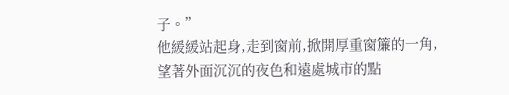子。”
他緩緩站起身,走到窗前,掀開厚重窗簾的一角,
望著外面沉沉的夜色和遠處城市的點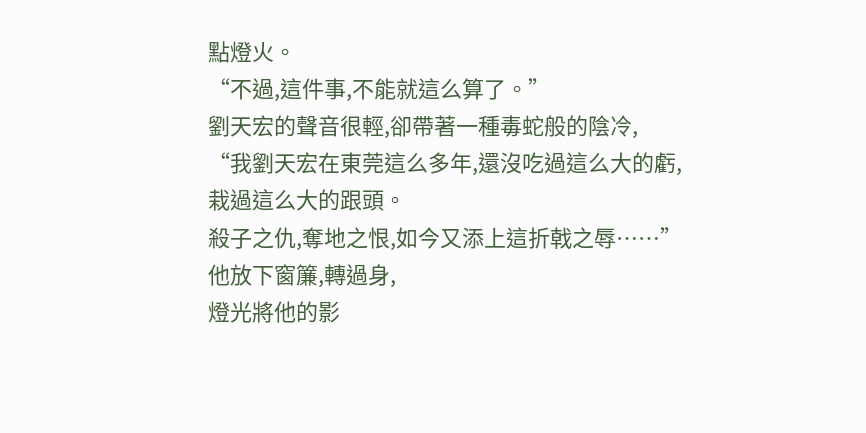點燈火。
“不過,這件事,不能就這么算了。”
劉天宏的聲音很輕,卻帶著一種毒蛇般的陰冷,
“我劉天宏在東莞這么多年,還沒吃過這么大的虧,栽過這么大的跟頭。
殺子之仇,奪地之恨,如今又添上這折戟之辱……”
他放下窗簾,轉過身,
燈光將他的影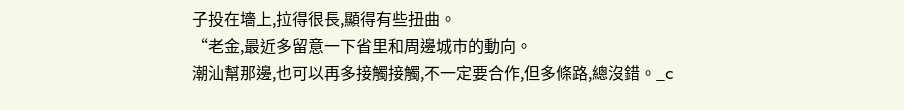子投在墻上,拉得很長,顯得有些扭曲。
“老金,最近多留意一下省里和周邊城市的動向。
潮汕幫那邊,也可以再多接觸接觸,不一定要合作,但多條路,總沒錯。_c